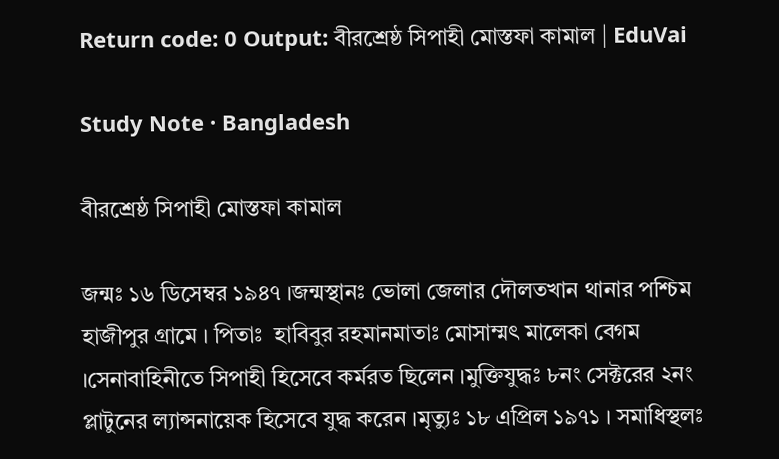Return code: 0 Output: বীরশ্রেষ্ঠ সিপাহী মোস্তফা কামাল | EduVai

Study Note · Bangladesh

বীরশ্রেষ্ঠ সিপাহী মোস্তফা কামাল

জন্মঃ ১৬ ডিসেম্বর ১৯৪৭ ।জন্মস্থানঃ ভোলা জেলার দৌলতখান থানার পশ্চিম হাজীপুর গ্রামে । পিতাঃ  হাবিবুর রহমানমাতাঃ মোসাম্মৎ মালেকা বেগম ।সেনাবাহিনীতে সিপাহী হিসেবে কর্মরত ছিলেন ।মুক্তিযুদ্ধঃ ৮নং সেক্টরের ২নং প্লাটুনের ল্যান্সনায়েক হিসেবে যুদ্ধ করেন ।মৃত্যুঃ ১৮ এপ্রিল ১৯৭১ । সমাধিস্থলঃ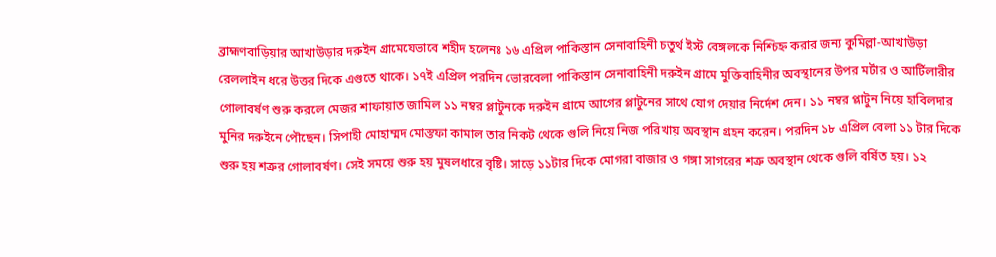ব্রাহ্মণবাড়িয়ার আখাউড়ার দরুইন গ্রামেযেভাবে শহীদ হলেনঃ ১৬ এপ্রিল পাকিস্তান সেনাবাহিনী চতুর্থ ইস্ট বেঙ্গলকে নিশ্চিহ্ন করার জন্য কুমিল্লা-আখাউড়া রেললাইন ধরে উত্তর দিকে এগুতে থাকে। ১৭ই এপ্রিল পরদিন ভোরবেলা পাকিস্তান সেনাবাহিনী দরুইন গ্রামে মুক্তিবাহিনীর অবস্থানের উপর মর্টার ও আর্টিলারীর গোলাবর্ষণ শুরু করলে মেজর শাফায়াত জামিল ১১ নম্বর প্লাটুনকে দরুইন গ্রামে আগের প্লাটুনের সাথে যোগ দেয়ার নির্দেশ দেন। ১১ নম্বর প্লাটুন নিয়ে হাবিলদার মুনির দরুইনে পৌছেন। সিপাহী মোহাম্মদ মোস্তফা কামাল তার নিকট থেকে গুলি নিয়ে নিজ পরিখায় অবস্থান গ্রহন করেন। পরদিন ১৮ এপ্রিল বেলা ১১ টার দিকে শুরু হয় শত্রুর গোলাবর্ষণ। সেই সময়ে শুরু হয় মুষলধারে বৃষ্টি। সাড়ে ১১টার দিকে মোগরা বাজার ও গঙ্গা সাগরের শত্রু অবস্থান থেকে গুলি বর্ষিত হয়। ১২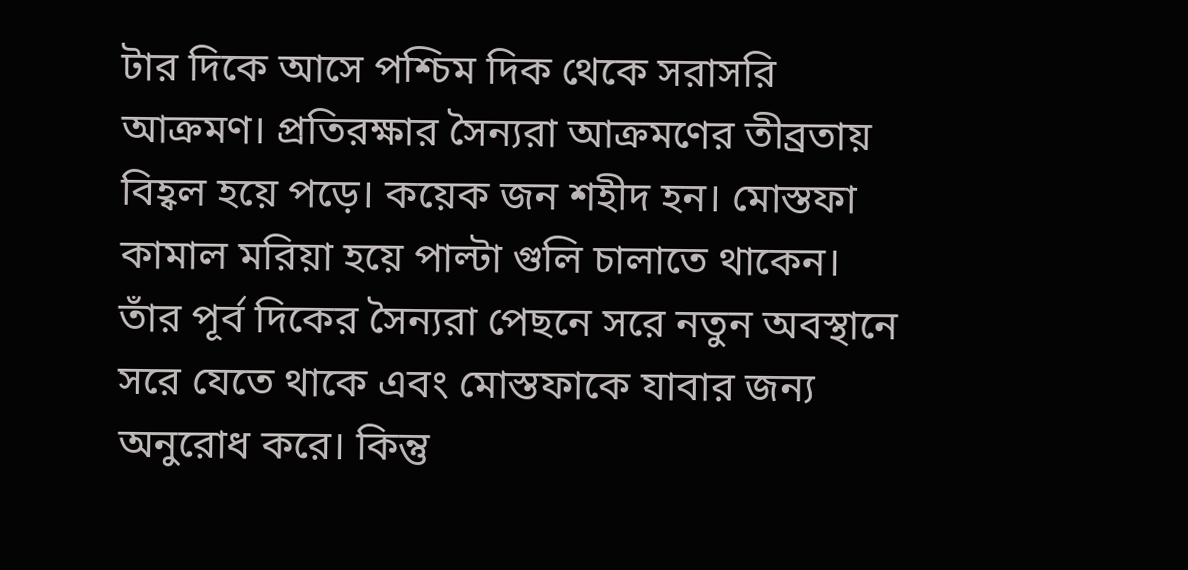টার দিকে আসে পশ্চিম দিক থেকে সরাসরি আক্রমণ। প্রতিরক্ষার সৈন্যরা আক্রমণের তীব্রতায় বিহ্বল হয়ে পড়ে। কয়েক জন শহীদ হন। মোস্তফা কামাল মরিয়া হয়ে পাল্টা গুলি চালাতে থাকেন। তাঁর পূর্ব দিকের সৈন্যরা পেছনে সরে নতুন অবস্থানে সরে যেতে থাকে এবং মোস্তফাকে যাবার জন্য অনুরোধ করে। কিন্তু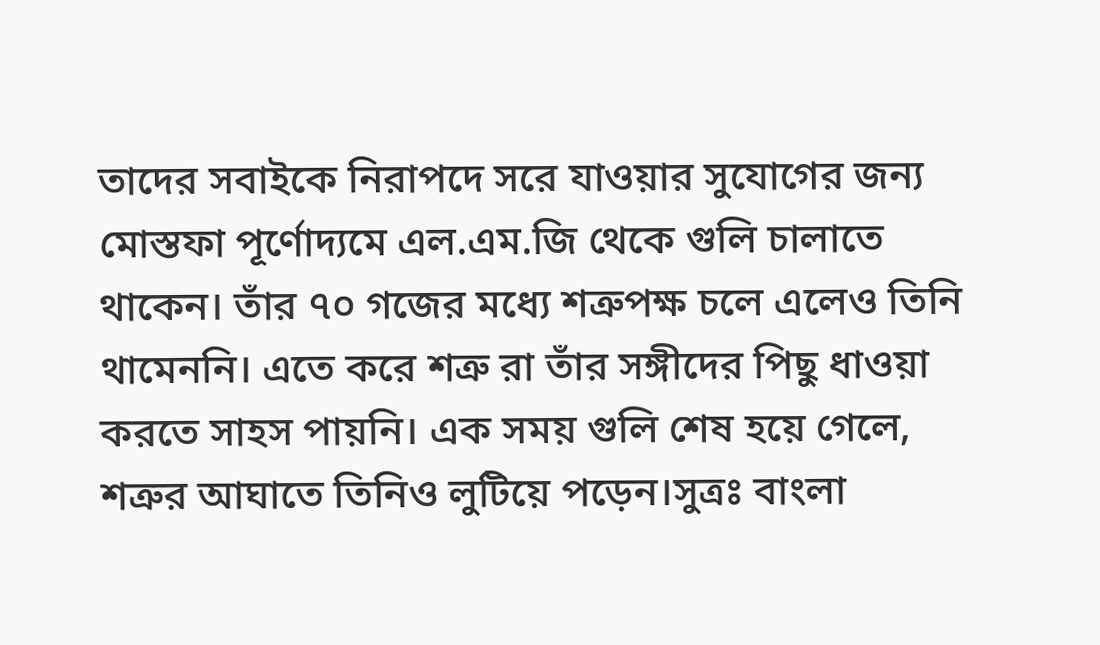তাদের সবাইকে নিরাপদে সরে যাওয়ার সুযোগের জন্য মোস্তফা পূর্ণোদ্যমে এল.এম.জি থেকে গুলি চালাতে থাকেন। তাঁর ৭০ গজের মধ্যে শত্রুপক্ষ চলে এলেও তিনি থামেননি। এতে করে শত্রু রা তাঁর সঙ্গীদের পিছু ধাওয়া করতে সাহস পায়নি। এক সময় গুলি শেষ হয়ে গেলে, শত্রুর আঘাতে তিনিও লুটিয়ে পড়েন।সুত্রঃ বাংলা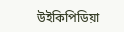উইকিপিডিয়া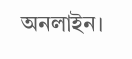অনলাইন।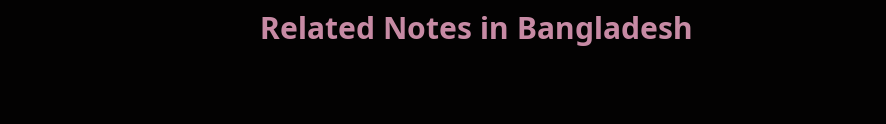Related Notes in Bangladesh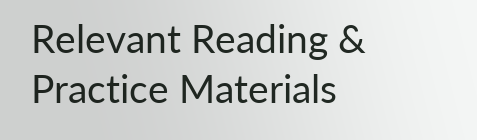Relevant Reading & Practice Materials